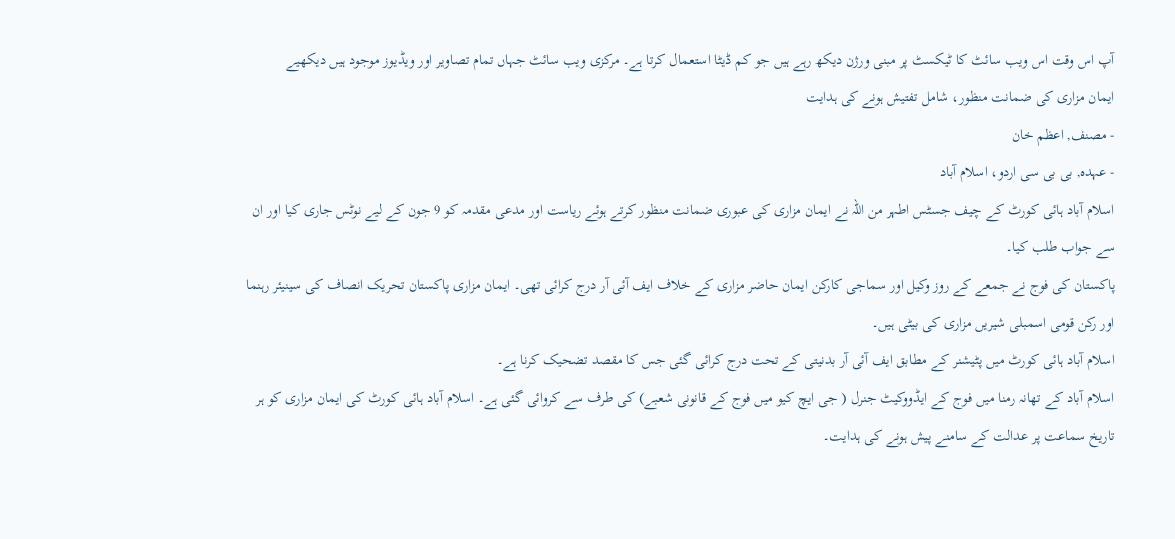آپ اس وقت اس ویب سائٹ کا ٹیکسٹ پر مبنی ورژن دیکھ رہے ہیں جو کم ڈیٹا استعمال کرتا ہے۔ مرکزی ویب سائٹ جہاں تمام تصاویر اور ویڈیوز موجود ہیں دیکھیے
ایمان مزاری کی ضمانت منظور، شامل تفتیش ہونے کی ہدایت
- مصنف, اعظم خان
- عہدہ, بی بی سی اردو، اسلام آباد
اسلام آباد ہائی کورٹ کے چیف جسٹس اطہر من اللہ نے ایمان مزاری کی عبوری ضمانت منظور کرتے ہوئے ریاست اور مدعی مقدمہ کو 9 جون کے لیے نوٹس جاری کیا اور ان سے جواب طلب کیا۔
پاکستان کی فوج نے جمعے کے روز وکیل اور سماجی کارکن ایمان حاضر مزاری کے خلاف ایف آئی آر درج کرائی تھی۔ ایمان مزاری پاکستان تحریک انصاف کی سینیئر رہنما اور رکن قومی اسمبلی شیریں مزاری کی بیٹی ہیں۔
اسلام آباد ہائی کورٹ میں پٹیشنر کے مطابق ایف آئی آر بدنیتی کے تحت درج کرائی گئی جس کا مقصد تضحیک کرنا ہے۔
اسلام آباد کے تھانہ رمنا میں فوج کے ایڈووکیٹ جنرل ( جی ایچ کیو میں فوج کے قانونی شعبے) کی طرف سے کروائی گئی ہے۔ اسلام آباد ہائی کورٹ کی ایمان مزاری کو ہر تاریخ سماعت پر عدالت کے سامنے پیش ہونے کی ہدایت۔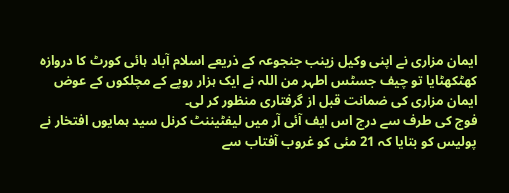ایمان مزاری نے اپنی وکیل زینب جنجوعہ کے ذریعے اسلام آباد ہائی کورٹ کا دروازہ کھٹکھٹایا تو چیف جسٹس اطہر من اللہ نے ایک ہزار روپے کے مچلکوں کے عوض ایمان مزاری کی ضمانت قبل از گرفتاری منظور کر لی۔
فوج کی طرف سے درج اس ایف آئی آر میں لیفٹیننٹ کرنل سید ہمایوں افتخار نے پولیس کو بتایا کہ 21 مئی کو غروب آفتاب سے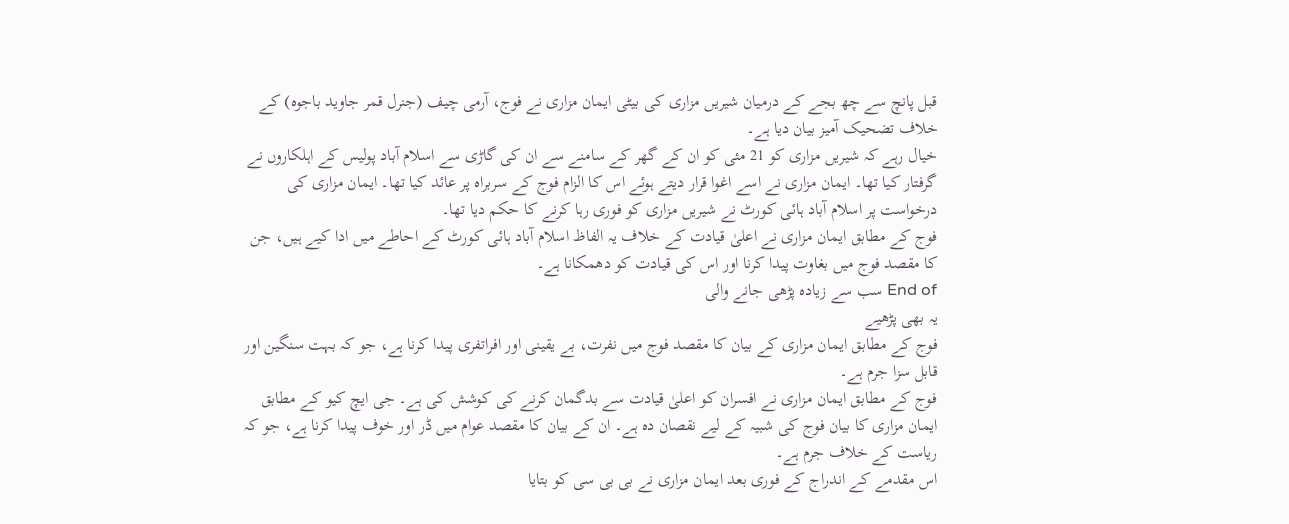قبل پانچ سے چھ بجے کے درمیان شیریں مزاری کی بیٹی ایمان مزاری نے فوج، آرمی چیف (جنرل قمر جاوید باجوہ) کے خلاف تضحیک آمیز بیان دیا ہے۔
خیال رہے کہ شیریں مزاری کو 21 مئی کو ان کے گھر کے سامنے سے ان کی گاڑی سے اسلام آباد پولیس کے اہلکاروں نے گرفتار کیا تھا۔ ایمان مزاری نے اسے اغوا قرار دیتے ہوئے اس کا الزام فوج کے سربراہ پر عائد کیا تھا۔ ایمان مزاری کی درخواست پر اسلام آباد ہائی کورٹ نے شیریں مزاری کو فوری رہا کرنے کا حکم دیا تھا۔
فوج کے مطابق ایمان مزاری نے اعلیٰ قیادت کے خلاف یہ الفاظ اسلام آباد ہائی کورٹ کے احاطے میں ادا کیے ہیں، جن کا مقصد فوج میں بغاوت پیدا کرنا اور اس کی قیادت کو دھمکانا ہے۔
End of سب سے زیادہ پڑھی جانے والی
یہ بھی پڑھیے
فوج کے مطابق ایمان مزاری کے بیان کا مقصد فوج میں نفرت، بے یقینی اور افراتفری پیدا کرنا ہے، جو کہ بہت سنگین اور قابل سزا جرم ہے۔
فوج کے مطابق ایمان مزاری نے افسران کو اعلیٰ قیادت سے بدگمان کرنے کی کوشش کی ہے۔ جی ایچ کیو کے مطابق ایمان مزاری کا بیان فوج کی شبیہ کے لیے نقصان دہ ہے۔ ان کے بیان کا مقصد عوام میں ڈر اور خوف پیدا کرنا ہے، جو کہ ریاست کے خلاف جرم ہے۔
اس مقدمے کے اندراج کے فوری بعد ایمان مزاری نے بی بی سی کو بتایا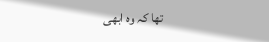تھا کہ وہ ابھی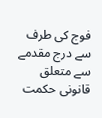فوج کی طرف سے درج مقدمے سے متعلق قانونی حکمت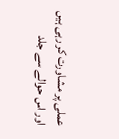عملی پر مشاورت کر رہی ہیں اور اس حوالے سے جلد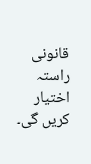قانونی راستہ اختیار کریں گی۔